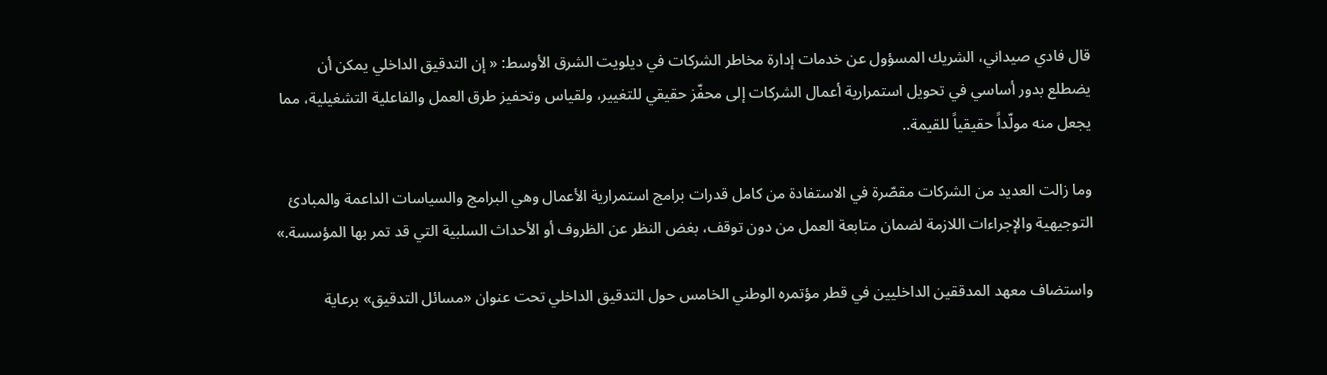قال فادي صيداني، الشريك المسؤول عن خدمات إدارة مخاطر الشركات في ديلويت الشرق الأوسط: « إن التدقيق الداخلي يمكن أن يضطلع بدور أساسي في تحويل استمرارية أعمال الشركات إلى محفّز حقيقي للتغيير، ولقياس وتحفيز طرق العمل والفاعلية التشغيلية، مما يجعل منه مولّداً حقيقياً للقيمة..

وما زالت العديد من الشركات مقصّرة في الاستفادة من كامل قدرات برامج استمرارية الأعمال وهي البرامج والسياسات الداعمة والمبادئ التوجيهية والإجراءات اللازمة لضمان متابعة العمل من دون توقف، بغض النظر عن الظروف أو الأحداث السلبية التي قد تمر بها المؤسسة.»

واستضاف معهد المدققين الداخليين في قطر مؤتمره الوطني الخامس حول التدقيق الداخلي تحت عنوان «مسائل التدقيق» برعاية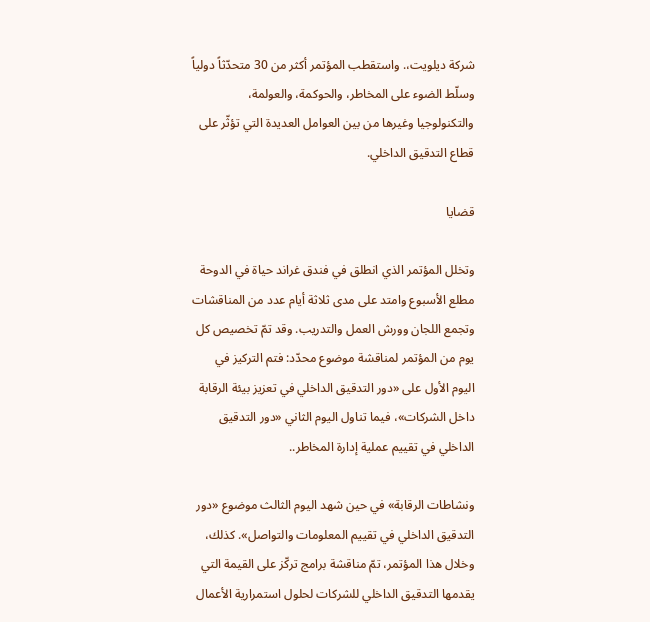شركة ديلويت،. واستقطب المؤتمر أكثر من 30 متحدّثاً دولياً وسلّط الضوء على المخاطر، والحوكمة، والعولمة، والتكنولوجيا وغيرها من بين العوامل العديدة التي تؤثّر على قطاع التدقيق الداخلي.

قضايا

وتخلل المؤتمر الذي انطلق في فندق غراند حياة في الدوحة مطلع الأسبوع وامتد على مدى ثلاثة أيام عدد من المناقشات وتجمع اللجان وورش العمل والتدريب. وقد تمّ تخصيص كل يوم من المؤتمر لمناقشة موضوع محدّد: فتم التركيز في اليوم الأول على «دور التدقيق الداخلي في تعزيز بيئة الرقابة داخل الشركات»، فيما تناول اليوم الثاني «دور التدقيق الداخلي في تقييم عملية إدارة المخاطر..

ونشاطات الرقابة» في حين شهد اليوم الثالث موضوع «دور التدقيق الداخلي في تقييم المعلومات والتواصل». كذلك، وخلال هذا المؤتمر، تمّ مناقشة برامج تركّز على القيمة التي يقدمها التدقيق الداخلي للشركات لحلول استمرارية الأعمال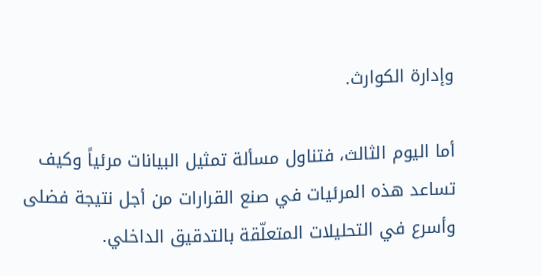وإدارة الكوارث.

أما اليوم الثالث، فتناول مسألة تمثيل البيانات مرئياً وكيف تساعد هذه المرئيات في صنع القرارات من أجل نتيجة فضلى وأسرع في التحليلات المتعلّقة بالتدقيق الداخلي.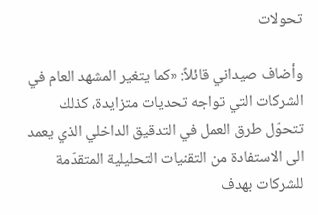تحولات

وأضاف صيداني قائلاً: «كما يتغير المشهد العام في الشركات التي تواجه تحديات متزايدة، كذلك تتحوّل طرق العمل في التدقيق الداخلي الذي يعمد الى الاستفادة من التقنيات التحليلية المتقدّمة للشركات بهدف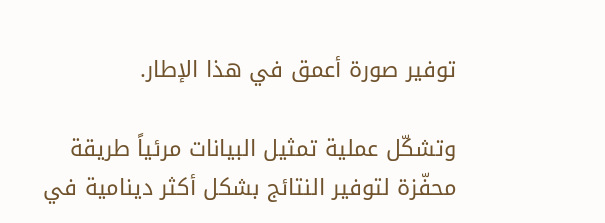توفير صورة أعمق في هذا الإطار.

وتشكّل عملية تمثيل البيانات مرئياً طريقة محفّزة لتوفير النتائج بشكل أكثر دينامية في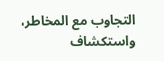التجاوب مع المخاطر، واستكشاف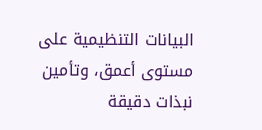البيانات التنظيمية على مستوى أعمق، وتأمين نبذات دقيقة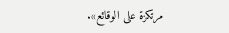مرتكزة على الوقائع».